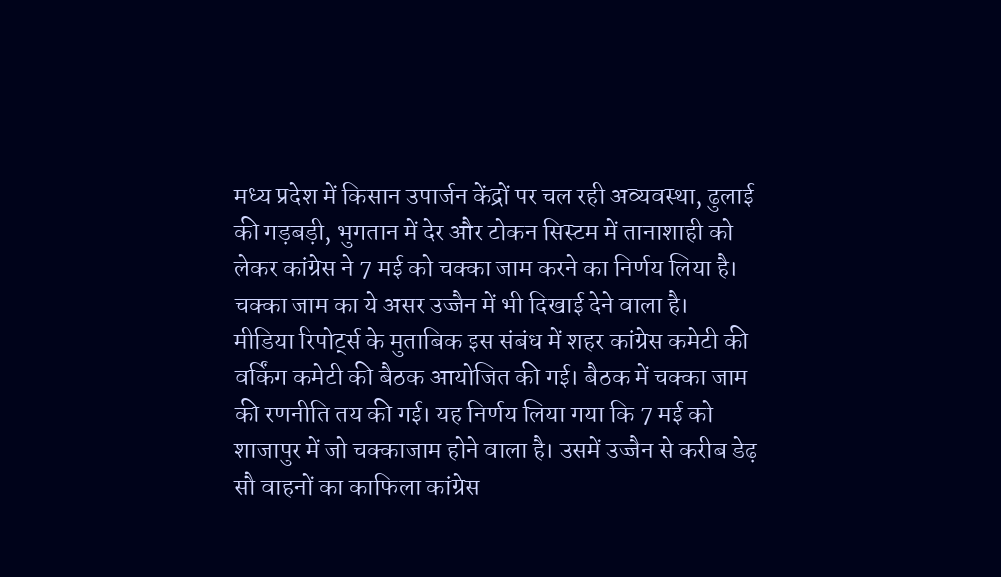मध्य प्रदेश में किसान उपार्जन केंद्रों पर चल रही अव्यवस्था, ढुलाई की गड़बड़ी, भुगतान में देर और टोकन सिस्टम में तानाशाही को लेकर कांग्रेस ने 7 मई को चक्का जाम करने का निर्णय लिया है। चक्का जाम का ये असर उज्जैन में भी दिखाई देने वाला है।
मीडिया रिपोर्ट्स के मुताबिक इस संबंध में शहर कांग्रेस कमेटी की वर्किंग कमेटी की बैठक आयोजित की गई। बैठक में चक्का जाम की रणनीति तय की गई। यह निर्णय लिया गया कि 7 मई को शाजापुर में जो चक्काजाम होने वाला है। उसमें उज्जैन से करीब डेढ़ सौ वाहनों का काफिला कांग्रेस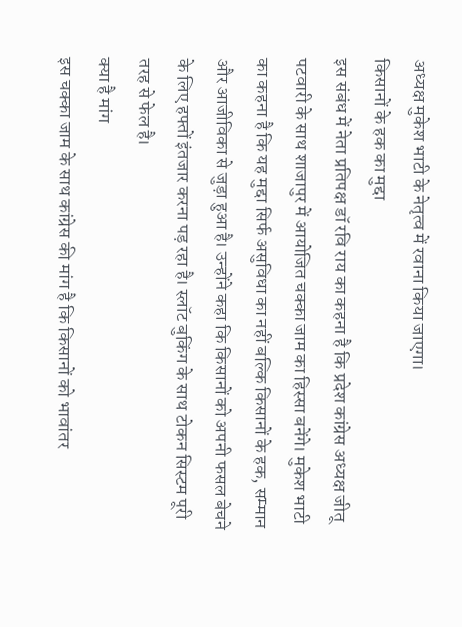अध्यक्ष मुकेश भाटी के नेतृत्व में रवाना किया जाएगा।
किसानों के हक का मुद्दा
इस संबंध में नेता प्रतिपक्ष डॉ रवि राय का कहना है कि प्रदेश कांग्रेस अध्यक्ष जीतू पटवारी के साथ शाजापुर में आयोजित चक्का जाम का हिस्सा बनेंगे। मुकेश भाटी का कहना है कि यह मुद्दा सिर्फ असुविधा का नहीं बल्कि किसानों के हक, सम्मान और आजीविका से जुड़ा हुआ है। उन्होंने कहा कि किसानों को अपनी फसल बेचने के लिए हफ्तों इंतजार करना पड़ रहा है। स्लॉट बुकिंग के साथ टोकन सिस्टम पूरी तरह से फेल है।
क्या है मांग
इस चक्का जाम के साथ कांग्रेस की मांग है कि किसानों को भावांतर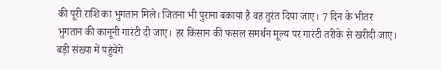की पूरी राशि का भुगतान मिले। जितना भी पुराना बकाया है वह तुरंत दिया जाए। 7 दिन के भीतर भुगतान की कानूनी गारंटी दी जाए। हर किसान की फसल समर्थन मूल्य पर गारंटी तरीके से खरीदी जाए।
बड़ी संख्या में पहुंचेंगे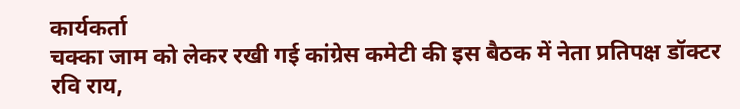कार्यकर्ता
चक्का जाम को लेकर रखी गई कांग्रेस कमेटी की इस बैठक में नेता प्रतिपक्ष डॉक्टर रवि राय,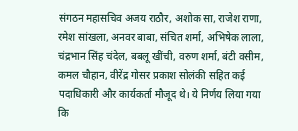संगठन महासचिव अजय राठौर, अशोक सा, राजेश राणा, रमेश सांखला, अनवर बाबा, संचित शर्मा, अभिषेक लाला, चंद्रभान सिंह चंदेल, बबलू खींची, वरुण शर्मा, बंटी वसीम, कमल चौहान, वीरेंद्र गोसर प्रकाश सोलंकी सहित कई पदाधिकारी और कार्यकर्ता मौजूद थे। ये निर्णय लिया गया कि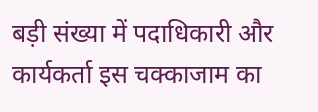बड़ी संख्या में पदाधिकारी और कार्यकर्ता इस चक्काजाम का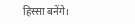हिस्सा बनेंगे।